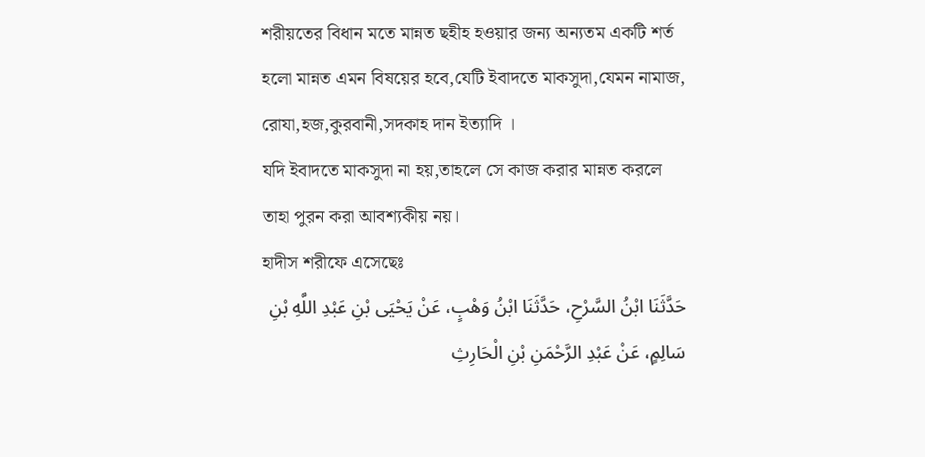শরীয়তের বিধান মতে মান্নত ছহীহ হওয়ার জন্য অন্যতম একটি শর্ত হলো মান্নত এমন বিষয়ের হবে,যেটি ইবাদতে মাকসুদা,যেমন নামাজ, রোযা,হজ,কুরবানী,সদকাহ দান ইত্যাদি ।
যদি ইবাদতে মাকসুদা না হয়,তাহলে সে কাজ করার মান্নত করলে তাহা পুরন করা আবশ্যকীয় নয়।
হাদীস শরীফে এসেছেঃ
حَدَّثَنَا ابْنُ السَّرْحِ، حَدَّثَنَا ابْنُ وَهْبٍ، عَنْ يَحْيَى بْنِ عَبْدِ اللَّهِ بْنِ سَالِمٍ، عَنْ عَبْدِ الرَّحْمَنِ بْنِ الْحَارِثِ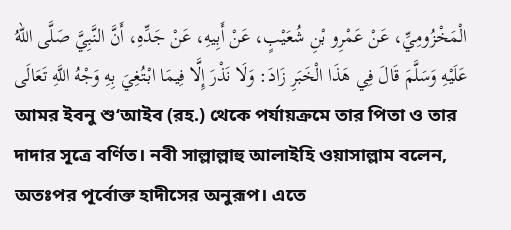الْمَخْزُومِيِّ، عَنْ عَمْرِو بْنِ شُعَيْبٍ، عَنْ أَبِيهِ، عَنْ جَدِّهِ، أَنَّ النَّبِيَّ صَلَّى اللهُ عَلَيْهِ وَسَلَّمَ قَالَ فِي هَذَا الْخَبَرِ زَادَ: وَلَا نَذْرَ إِلَّا فِيمَا ابْتُغِيَ بِهِ وَجْهُ اللَّهِ تَعَالَى
আমর ইবনু শু‘আইব (রহ.) থেকে পর্যায়ক্রমে তার পিতা ও তার দাদার সূত্রে বর্ণিত। নবী সাল্লাল্লাহু আলাইহি ওয়াসাল্লাম বলেন, অতঃপর পূর্বোক্ত হাদীসের অনুরূপ। এতে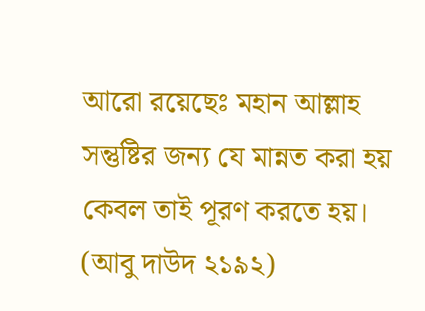আরো রয়েছেঃ মহান আল্লাহ সন্তুষ্টির জন্য যে মান্নত করা হয় কেবল তাই পূরণ করতে হয়।
(আবু দাউদ ২১৯২)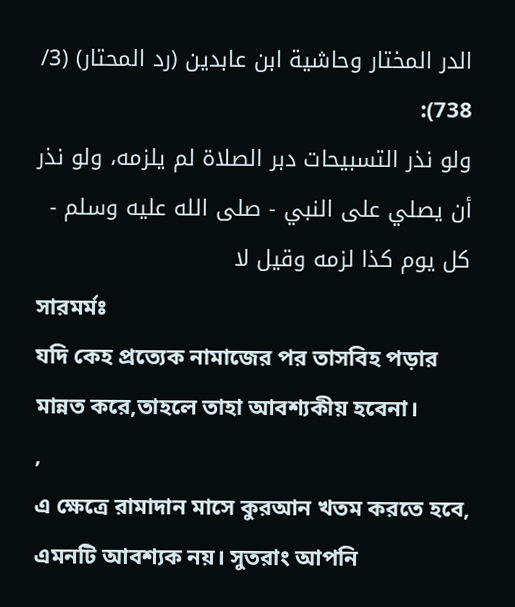الدر المختار وحاشية ابن عابدين (رد المحتار) (3/ 738):
ولو نذر التسبيحات دبر الصلاة لم يلزمه، ولو نذر أن يصلي على النبي - صلى الله عليه وسلم - كل يوم كذا لزمه وقيل لا
সারমর্মঃ
যদি কেহ প্রত্যেক নামাজের পর তাসবিহ পড়ার মান্নত করে,তাহলে তাহা আবশ্যকীয় হবেনা।
,
এ ক্ষেত্রে রামাদান মাসে কুরআন খতম করতে হবে, এমনটি আবশ্যক নয়। সুতরাং আপনি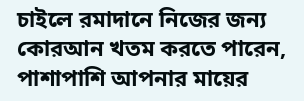চাইলে রমাদানে নিজের জন্য কোরআন খতম করতে পারেন, পাশাপাশি আপনার মায়ের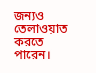জন্যও তেলাওয়াত করতে পারেন।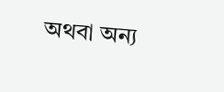অথবা অন্য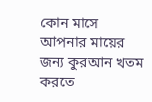কোন মাসে আপনার মায়ের জন্য কুরআন খতম করতে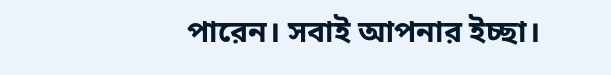পারেন। সবাই আপনার ইচ্ছা।